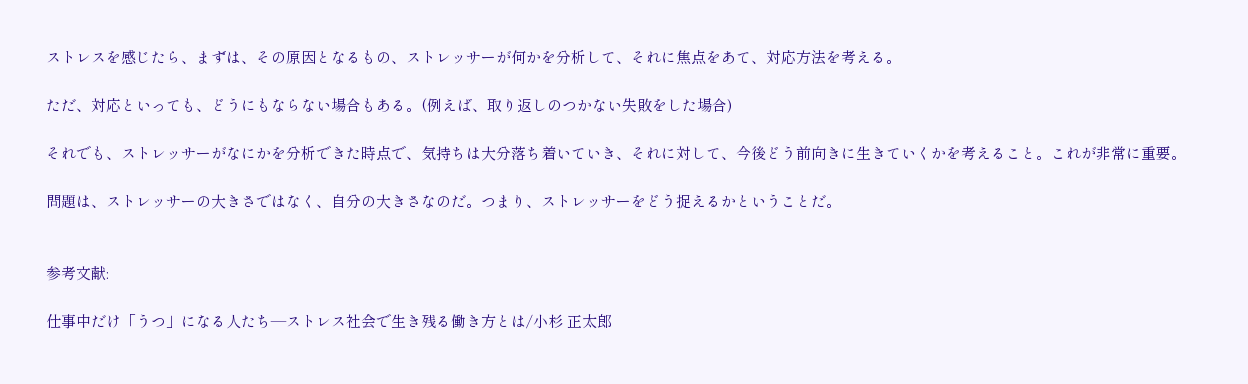ストレスを感じたら、まずは、その原因となるもの、ストレッサーが何かを分析して、それに焦点をあて、対応方法を考える。

ただ、対応といっても、どうにもならない場合もある。(例えば、取り返しのつかない失敗をした場合)

それでも、ストレッサーがなにかを分析できた時点で、気持ちは大分落ち着いていき、それに対して、今後どう前向きに生きていくかを考えること。これが非常に重要。

問題は、ストレッサーの大きさではなく、自分の大きさなのだ。つまり、ストレッサーをどう捉えるかということだ。


参考文献:

仕事中だけ「うつ」になる人たち―ストレス社会で生き残る働き方とは/小杉 正太郎